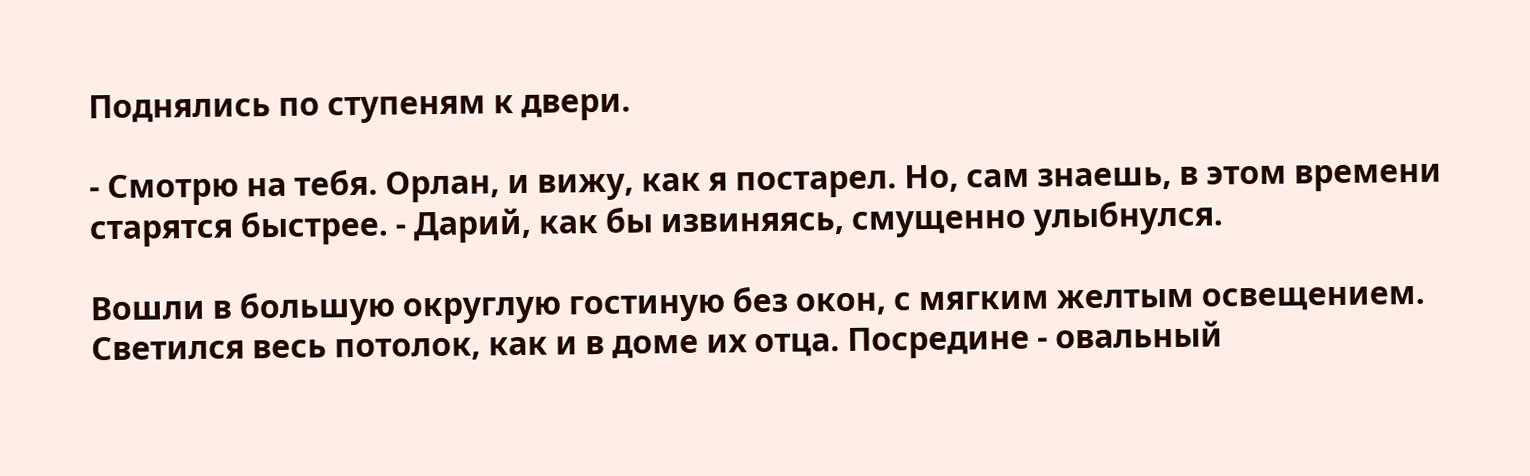Поднялись по ступеням к двери.

- Смотрю на тебя. Орлан, и вижу, как я постарел. Но, сам знаешь, в этом времени старятся быстрее. - Дарий, как бы извиняясь, смущенно улыбнулся.

Вошли в большую округлую гостиную без окон, с мягким желтым освещением. Светился весь потолок, как и в доме их отца. Посредине - овальный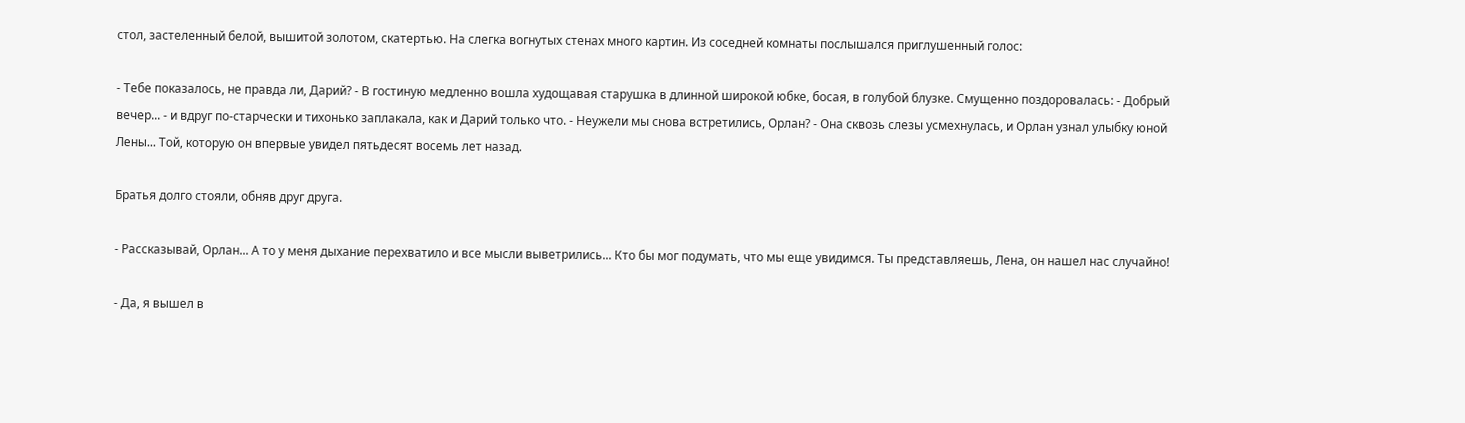стол, застеленный белой, вышитой золотом, скатертью. На слегка вогнутых стенах много картин. Из соседней комнаты послышался приглушенный голос:

- Тебе показалось, не правда ли, Дарий? - В гостиную медленно вошла худощавая старушка в длинной широкой юбке, босая, в голубой блузке. Смущенно поздоровалась: - Добрый вечер... - и вдруг по-старчески и тихонько заплакала, как и Дарий только что. - Неужели мы снова встретились, Орлан? - Она сквозь слезы усмехнулась, и Орлан узнал улыбку юной Лены... Той, которую он впервые увидел пятьдесят восемь лет назад.

Братья долго стояли, обняв друг друга.

- Рассказывай, Орлан... А то у меня дыхание перехватило и все мысли выветрились... Кто бы мог подумать, что мы еще увидимся. Ты представляешь, Лена, он нашел нас случайно!

- Да, я вышел в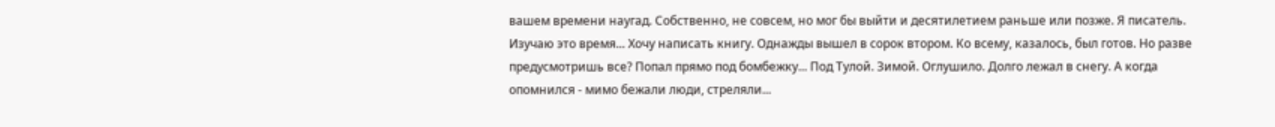вашем времени наугад. Собственно, не совсем, но мог бы выйти и десятилетием раньше или позже. Я писатель. Изучаю это время... Хочу написать книгу. Однажды вышел в сорок втором. Ко всему, казалось, был готов. Но разве предусмотришь все? Попал прямо под бомбежку... Под Тулой. Зимой. Оглушило. Долго лежал в снегу. А когда опомнился - мимо бежали люди, стреляли...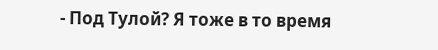- Под Тулой? Я тоже в то время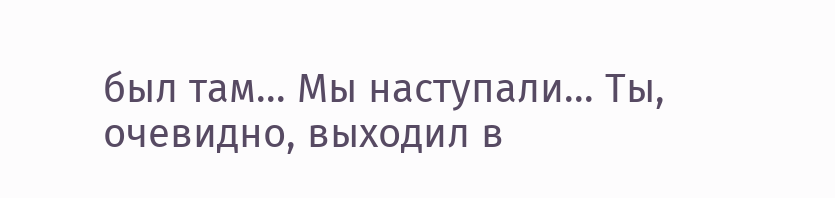был там... Мы наступали... Ты, очевидно, выходил в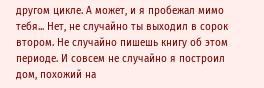другом цикле. А может, и я пробежал мимо тебя... Нет, не случайно ты выходил в сорок втором. Не случайно пишешь книгу об этом периоде. И совсем не случайно я построил дом, похожий на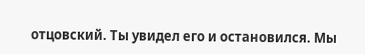отцовский. Ты увидел его и остановился. Мы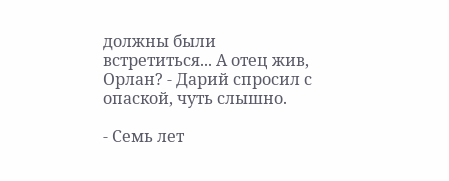должны были встретиться... А отец жив, Орлан? - Дарий спросил с опаской, чуть слышно.

- Семь лет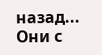назад... Они с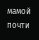мамой почти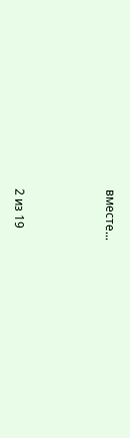вместе...



2 из 19